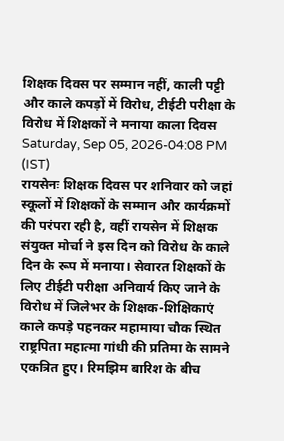शिक्षक दिवस पर सम्मान नहीं, काली पट्टी और काले कपड़ों में विरोध, टीईटी परीक्षा के विरोध में शिक्षकों ने मनाया काला दिवस
Saturday, Sep 05, 2026-04:08 PM (IST)
रायसेनः शिक्षक दिवस पर शनिवार को जहां स्कूलों में शिक्षकों के सम्मान और कार्यक्रमों की परंपरा रही है, वहीं रायसेन में शिक्षक संयुक्त मोर्चा ने इस दिन को विरोध के काले दिन के रूप में मनाया। सेवारत शिक्षकों के लिए टीईटी परीक्षा अनिवार्य किए जाने के विरोध में जिलेभर के शिक्षक-शिक्षिकाएं काले कपड़े पहनकर महामाया चौक स्थित राष्ट्रपिता महात्मा गांधी की प्रतिमा के सामने एकत्रित हुए। रिमझिम बारिश के बीच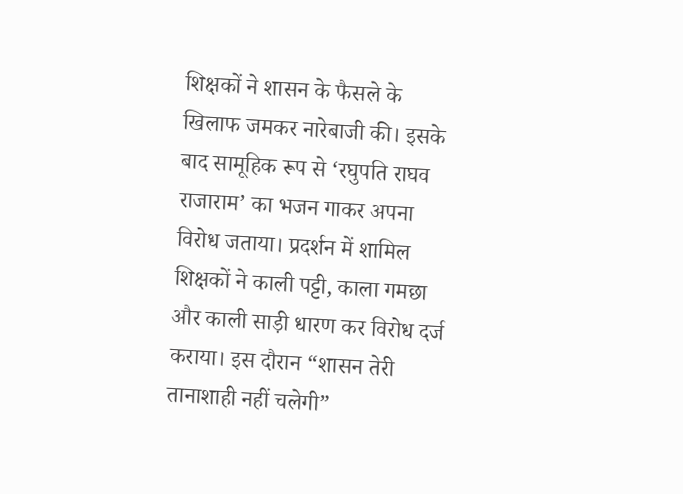शिक्षकों ने शासन के फैसले के खिलाफ जमकर नारेबाजी की। इसके बाद सामूहिक रूप से ‘रघुपति राघव राजाराम’ का भजन गाकर अपना विरोध जताया। प्रदर्शन में शामिल शिक्षकों ने काली पट्टी, काला गमछा और काली साड़ी धारण कर विरोध दर्ज कराया। इस दौरान “शासन तेरी तानाशाही नहीं चलेगी”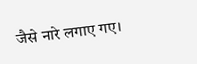जैसे नारे लगाए गए।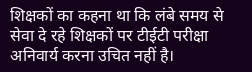शिक्षकों का कहना था कि लंबे समय से सेवा दे रहे शिक्षकों पर टीईटी परीक्षा अनिवार्य करना उचित नहीं है।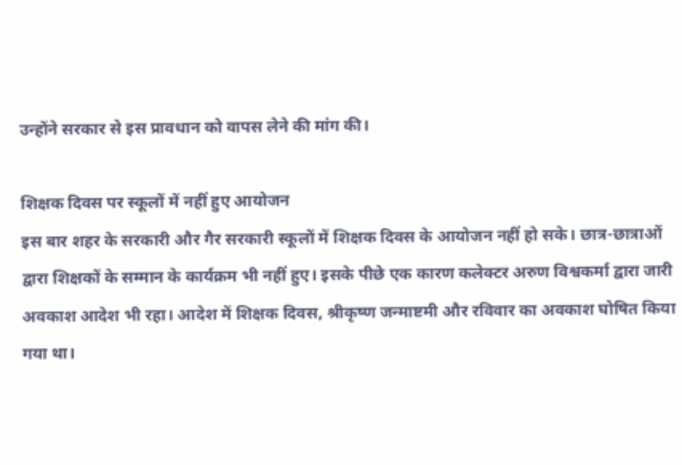उन्होंने सरकार से इस प्रावधान को वापस लेने की मांग की।

शिक्षक दिवस पर स्कूलों में नहीं हुए आयोजन
इस बार शहर के सरकारी और गैर सरकारी स्कूलों में शिक्षक दिवस के आयोजन नहीं हो सके। छात्र-छात्राओं द्वारा शिक्षकों के सम्मान के कार्यक्रम भी नहीं हुए। इसके पीछे एक कारण कलेक्टर अरुण विश्वकर्मा द्वारा जारी अवकाश आदेश भी रहा। आदेश में शिक्षक दिवस, श्रीकृष्ण जन्माष्टमी और रविवार का अवकाश घोषित किया गया था।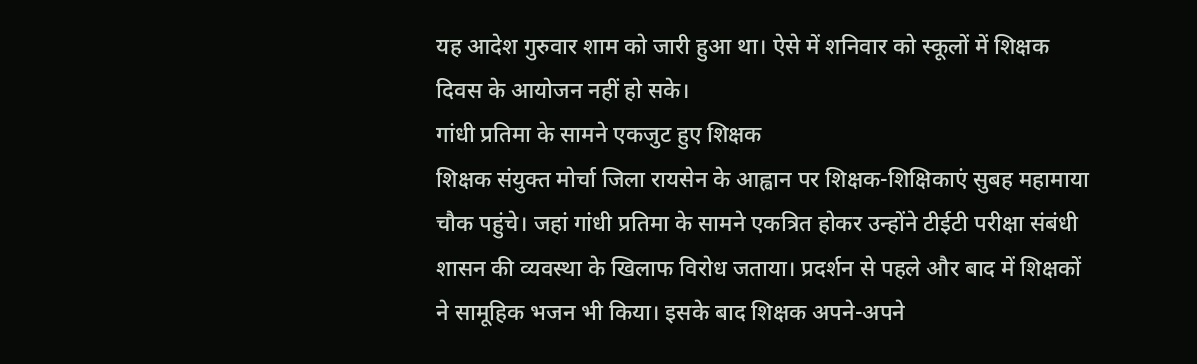यह आदेश गुरुवार शाम को जारी हुआ था। ऐसे में शनिवार को स्कूलों में शिक्षक दिवस के आयोजन नहीं हो सके।
गांधी प्रतिमा के सामने एकजुट हुए शिक्षक
शिक्षक संयुक्त मोर्चा जिला रायसेन के आह्वान पर शिक्षक-शिक्षिकाएं सुबह महामाया चौक पहुंचे। जहां गांधी प्रतिमा के सामने एकत्रित होकर उन्होंने टीईटी परीक्षा संबंधी शासन की व्यवस्था के खिलाफ विरोध जताया। प्रदर्शन से पहले और बाद में शिक्षकों ने सामूहिक भजन भी किया। इसके बाद शिक्षक अपने-अपने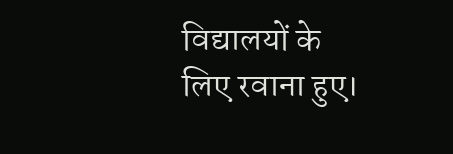विद्यालयों के लिए रवाना हुए।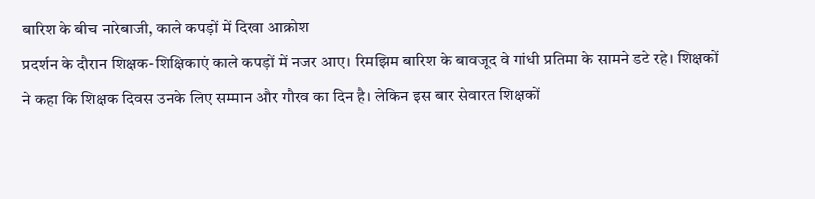बारिश के बीच नारेबाजी, काले कपड़ों में दिखा आक्रोश
प्रदर्शन के दौरान शिक्षक-शिक्षिकाएं काले कपड़ों में नजर आए। रिमझिम बारिश के बावजूद वे गांधी प्रतिमा के सामने डटे रहे। शिक्षकों ने कहा कि शिक्षक दिवस उनके लिए सम्मान और गौरव का दिन है। लेकिन इस बार सेवारत शिक्षकों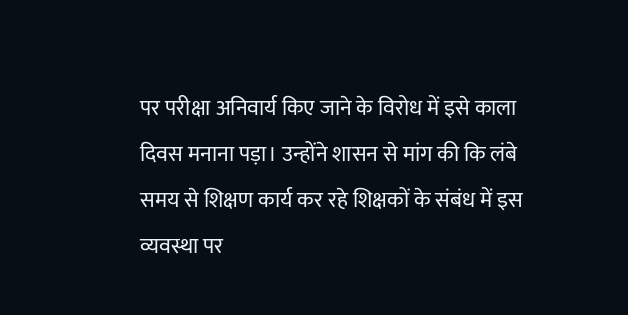पर परीक्षा अनिवार्य किए जाने के विरोध में इसे काला दिवस मनाना पड़ा। उन्होंने शासन से मांग की कि लंबे समय से शिक्षण कार्य कर रहे शिक्षकों के संबंध में इस व्यवस्था पर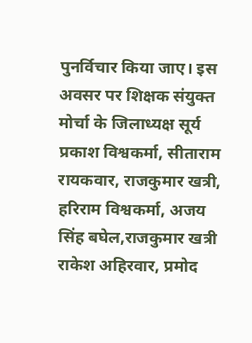पुनर्विचार किया जाए। इस अवसर पर शिक्षक संयुक्त मोर्चा के जिलाध्यक्ष सूर्य प्रकाश विश्वकर्मा, सीताराम रायकवार, राजकुमार खत्री, हरिराम विश्वकर्मा, अजय सिंह बघेल,राजकुमार खत्री राकेश अहिरवार, प्रमोद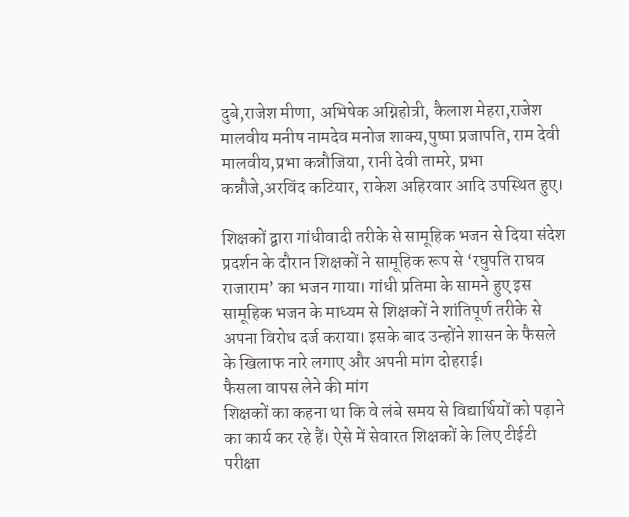दुबे,राजेश मीणा, अभिषेक अग्निहोत्री, कैलाश मेहरा,राजेश मालवीय मनीष नामदेव मनोज शाक्य,पुष्पा प्रजापति, राम देवी मालवीय,प्रभा कन्नौजिया, रानी देवी तामरे, प्रभा कन्नौजे,अरविंद कटियार, राकेश अहिरवार आदि उपस्थित हुए।

शिक्षकों द्वारा गांधीवादी तरीके से सामूहिक भजन से दिया संदेश
प्रदर्शन के दौरान शिक्षकों ने सामूहिक रूप से ‘रघुपति राघव राजाराम’ का भजन गाया। गांधी प्रतिमा के सामने हुए इस सामूहिक भजन के माध्यम से शिक्षकों ने शांतिपूर्ण तरीके से अपना विरोध दर्ज कराया। इसके बाद उन्होंने शासन के फैसले के खिलाफ नारे लगाए और अपनी मांग दोहराई।
फैसला वापस लेने की मांग
शिक्षकों का कहना था कि वे लंबे समय से विद्यार्थियों को पढ़ाने का कार्य कर रहे हैं। ऐसे में सेवारत शिक्षकों के लिए टीईटी परीक्षा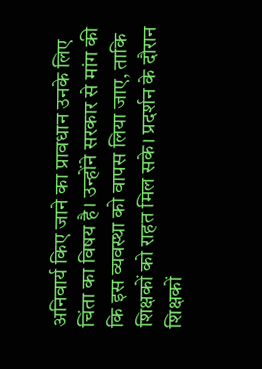अनिवार्य किए जाने का प्रावधान उनके लिए चिंता का विषय है। उन्होंने सरकार से मांग की कि इस व्यवस्था को वापस लिया जाए, ताकि शिक्षकों को राहत मिल सके। प्रदर्शन के दौरान शिक्षकों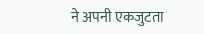ने अपनी एकजुटता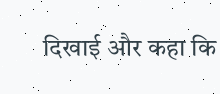दिखाई और कहा कि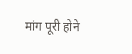मांग पूरी होने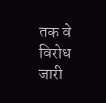तक वे विरोध जारी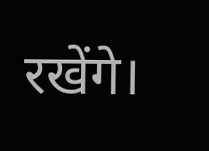रखेंगे।